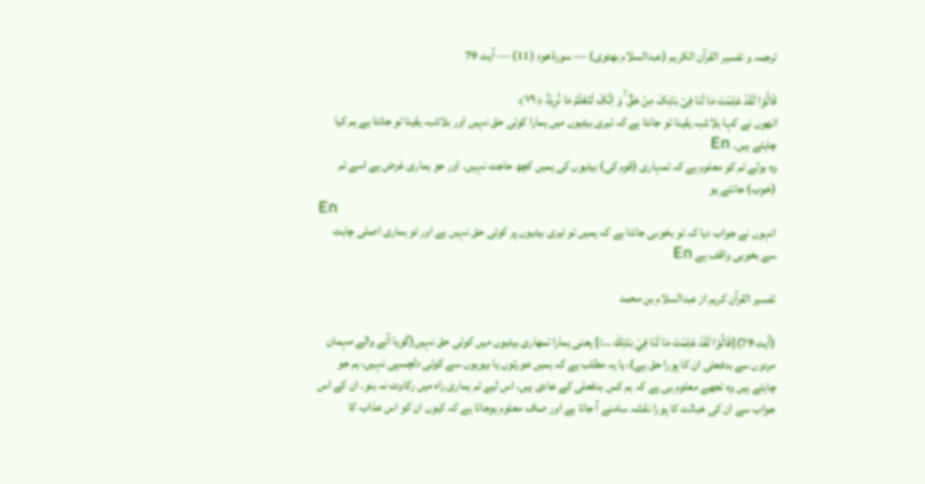ترجمہ و تفسیر القرآن الکریم (عبدالسلام بھٹوی) — سورۃ هود (11) — آیت 79

قَالُوۡا لَقَدۡ عَلِمۡتَ مَا لَنَا فِیۡ بَنٰتِکَ مِنۡ حَقٍّ ۚ وَ اِنَّکَ لَتَعۡلَمُ مَا نُرِیۡدُ ﴿۷۹﴾
انھوں نے کہا بلاشبہ یقینا تو جانتا ہے کہ تیری بیٹیوں میں ہمارا کوئی حق نہیں اور بلاشبہ یقینا تو جانتا ہے ہم کیا چاہتے ہیں۔ En
وہ بولے تم کو معلوم ہے کہ تمہاری (قوم کی) بیٹیوں کی ہمیں کچھ حاجت نہیں۔ اور جو ہماری غرض ہے اسے تم (خوب) جانتے ہو
En
انہوں نے جواب دیا کہ تو بخوبی جانتا ہے کہ ہمیں تو تیری بیٹیوں پر کوئی حق نہیں ہے اور تو ہماری اصلی چاہت سے بخوبی واقف ہے En

تفسیر القرآن کریم از عبدالسلام بن محمد

(آیت 79){قَالُوْا لَقَدْ عَلِمْتَ مَا لَنَا فِيْ بَنٰتِكَ …:} یعنی ہمارا تمھاری بیٹیوں میں کوئی حق نہیں(گویا آنے والے مہمان مردوں سے بدفعلی ان کا پورا حق ہے)، یا یہ مطلب ہے کہ ہمیں عورتوں یا بیویوں سے کوئی دلچسپی نہیں، ہم جو چاہتے ہیں وہ تجھے معلوم ہی ہے کہ ہم کس بدفعلی کے عادی ہیں، اس لیے تم ہماری راہ میں رکاوٹ نہ بنو۔ ان کے اس جواب سے ان کی خباثت کا پورا نقشہ سامنے آ جاتا ہے اور صاف معلوم ہوجاتا ہے کہ کیوں ان کو اس عذاب کا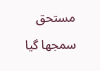مستحق سمجھا گیا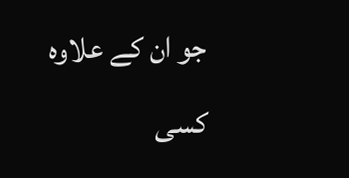جو ان کے علاوہ کسی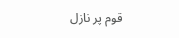قوم پر نازل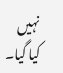نہیں کیا گیا۔